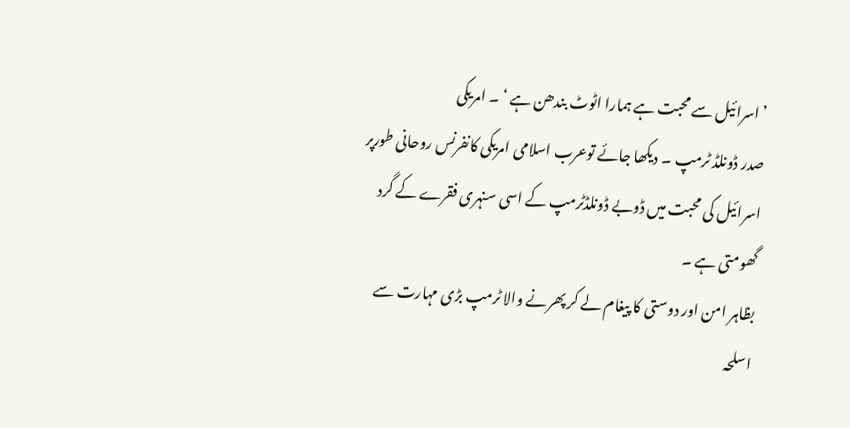’ اسرائیل سے محبت ہے ہمارا اٹوٹ بندھن ہے ‘ ۔ امریکی
صدر ڈونلڈ ٹرمپ ۔ دیکھا جائے توعرب اسلامی امریکی کانفرنس روحانی طورپر
اسرائیل کی محبت میں ڈوبے ڈونلڈٹرمپ کے اسی سنہری فقرے کے گرد گھومتی ہے ۔
بظاہر امن اور دوستی کا پیغام لے کر پھرنے والا ٹرمپ بڑی مہارت سے اسلحہ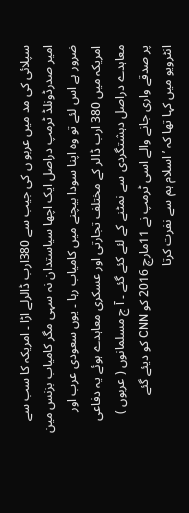سپلائی کی مد میں عربو ں کی جیب سے 380ارب ڈالرلے اڑا ۔ امریکہ کا سب سے
امیر صدرڈونلڈ ٹرمپ دراصل ایک اچھا سیاستدان نہ سہی مگر کامیاب بزنس مین
ضرور ہے اس لئے تو وہ اپنا سودا بیچنے میں کامیاب رہا ۔ یوں سعودی عرب اور
امریکہ میں 380 ارب ڈالر کے مختلف تجارتی اور عسکری معاہدے ہوئے یہ دفاعی
معاہدے دراصل دہشتگردی سے نمٹنے کے لئے کئے گئے ۔ آ ج مسلمانوں ( عربوں )
پر صدقے واری جانے والے اسی ٹرمپ نے 11مارچ 2016 کو CNN کو دیئے گئے
انٹرویو میں کہا تھا کہ ’ اسلام ہم سے نفرت کرتا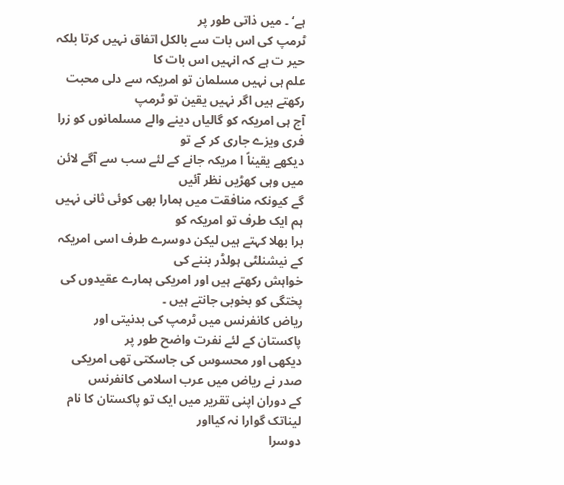ہے‘ ۔ میں ذاتی طور پر
ٹرمپ کی اس بات سے بالکل اتفاق نہیں کرتا بلکہ حیر ت ہے کہ انہیں اس بات کا
علم ہی نہیں مسلمان تو امریکہ سے دلی محبت رکھتے ہیں اگر نہیں یقین تو ٹرمپ
آج ہی امریکہ کو گالیاں دینے والے مسلمانوں کو زرا فری ویزے جاری کر کے تو
دیکھے یقیناً ا مریکہ جانے کے لئے سب سے آگے لائن میں وہی کھڑیں نظر آئیں
گے کیونکہ منافقت میں ہمارا بھی کوئی ثانی نہیں ہم ایک طرف تو امریکہ کو
برا بھلا کہتے ہیں لیکن دوسرے طرف اسی امریکہ کے نیشنلٹی ہولڈر بننے کی
خواہش رکھتے ہیں اور امریکی ہمارے عقیدوں کی پختگی کو بخوبی جانتے ہیں ۔
ریاض کانفرنس میں ٹرمپ کی بدنیتی اور پاکستان کے لئے نفرت واضح طور پر
دیکھی اور محسوس کی جاسکتی تھی امریکی صدر نے ریاض میں عرب اسلامی کانفرنس
کے دوران اپنی تقریر میں ایک تو پاکستان کا نام لیناتک گوارا نہ کیااور
دوسرا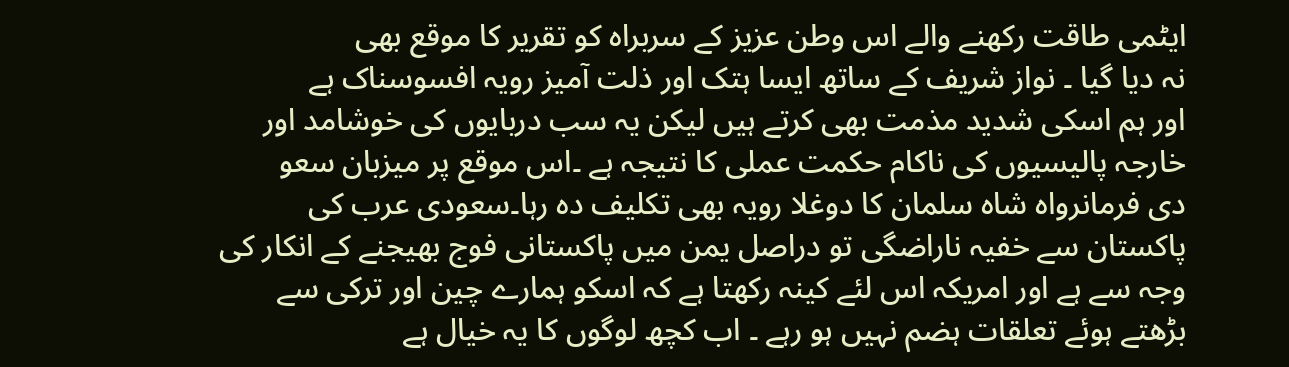ایٹمی طاقت رکھنے والے اس وطن عزیز کے سربراہ کو تقریر کا موقع بھی
نہ دیا گیا ۔ نواز شریف کے ساتھ ایسا ہتک اور ذلت آمیز رویہ افسوسناک ہے
اور ہم اسکی شدید مذمت بھی کرتے ہیں لیکن یہ سب دربایوں کی خوشامد اور
خارجہ پالیسیوں کی ناکام حکمت عملی کا نتیجہ ہے ۔اس موقع پر میزبان سعو
دی فرمانرواہ شاہ سلمان کا دوغلا رویہ بھی تکلیف دہ رہا۔سعودی عرب کی
پاکستان سے خفیہ ناراضگی تو دراصل یمن میں پاکستانی فوج بھیجنے کے انکار کی
وجہ سے ہے اور امریکہ اس لئے کینہ رکھتا ہے کہ اسکو ہمارے چین اور ترکی سے
بڑھتے ہوئے تعلقات ہضم نہیں ہو رہے ۔ اب کچھ لوگوں کا یہ خیال ہے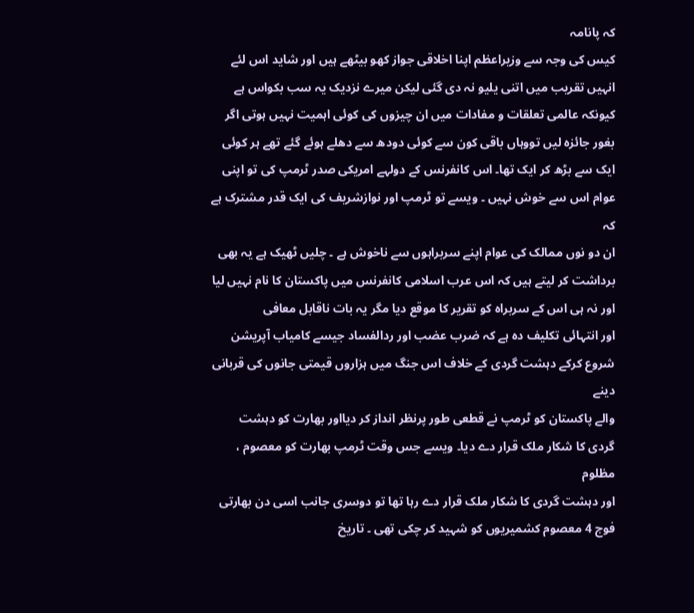کہ پانامہ
کیس کی وجہ سے وزیراعظم اپنا اخلاقی جواز کھو بیٹھے ہیں اور شاید اس لئے
انہیں تقریب میں اتنی یلیو نہ دی گئی لیکن میرے نزدیک یہ سب بکواس ہے
کیونکہ عالمی تعلقات و مفادات میں ان چیزوں کی کوئی اہمیت نہیں ہوتی اگر
بغور جائزہ لیں تووہاں باقی کون سے کوئی دودھ سے دھلے ہوئے گئے تھے ہر کوئی
ایک سے بڑھ کر ایک تھا۔ اس کانفرنس کے دولہے امریکی صدر ٹرمپ کی تو اپنی
عوام اس سے خوش نہیں ۔ ویسے تو ٹرمپ اور نوازشریف کی ایک قدر مشترک ہے کہ
ان دو نوں ممالک کی عوام اپنے سربراہوں سے ناخوش ہے ۔ چلیں ٹھیک ہے یہ بھی
برداشت کر لیتے ہیں کہ اس عرب اسلامی کانفرنس میں پاکستان کا نام نہیں لیا
اور نہ ہی اس کے سربراہ کو تقریر کا موقع دیا مگر یہ بات ناقابل معافی
اور انتہائی تکلیف دہ ہے کہ ضرب عضب اور ردالفساد جیسے کامیاب آپریشن
شروع کرکے دہشت گردی کے خلاف اس جنگ میں ہزاروں قیمتی جانوں کی قربانی دینے
والے پاکستان کو ٹرمپ نے قطعی طور پرنظر انداز کر دیااور بھارت کو دہشت
گردی کا شکار ملک قرار دے دیا۔ ویسے جس وقت ٹرمپ بھارت کو معصوم ، مظلوم
اور دہشت گردی کا شکار ملک قرار دے رہا تھا تو دوسری جانب اسی دن بھارتی
فوج 4 معصوم کشمیریوں کو شہید کر چکی تھی ۔ تاریخ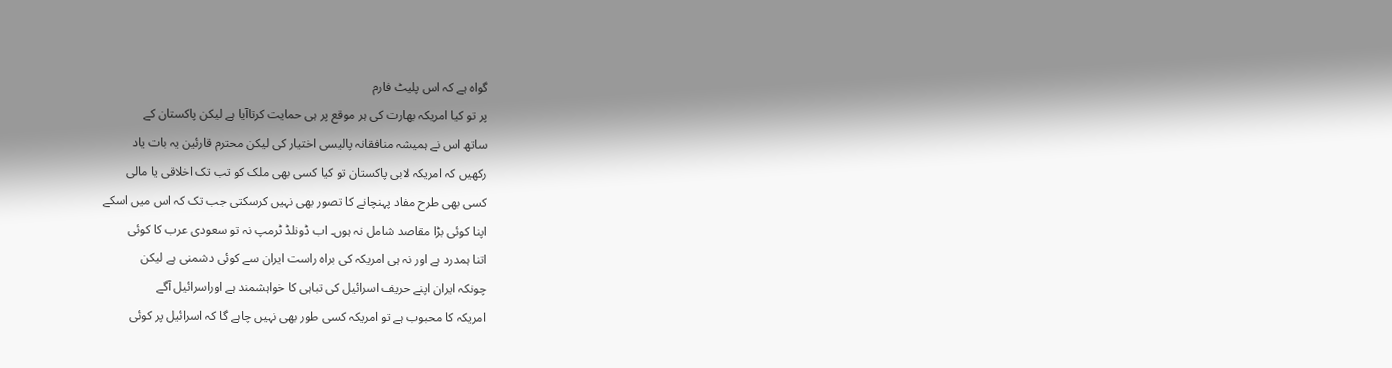گواہ ہے کہ اس پلیٹ فارم
پر تو کیا امریکہ بھارت کی ہر موقع پر ہی حمایت کرتاآیا ہے لیکن پاکستان کے
ساتھ اس نے ہمیشہ منافقانہ پالیسی اختیار کی لیکن محترم قارئین یہ بات یاد
رکھیں کہ امریکہ لابی پاکستان تو کیا کسی بھی ملک کو تب تک اخلاقی یا مالی
کسی بھی طرح مفاد پہنچانے کا تصور بھی نہیں کرسکتی جب تک کہ اس میں اسکے
اپنا کوئی بڑا مقاصد شامل نہ ہوں۔ اب ڈونلڈ ٹرمپ نہ تو سعودی عرب کا کوئی
اتنا ہمدرد ہے اور نہ ہی امریکہ کی براہ راست ایران سے کوئی دشمنی ہے لیکن
چونکہ ایران اپنے حریف اسرائیل کی تباہی کا خواہشمند ہے اوراسرائیل آگے
امریکہ کا محبوب ہے تو امریکہ کسی طور بھی نہیں چاہے گا کہ اسرائیل پر کوئی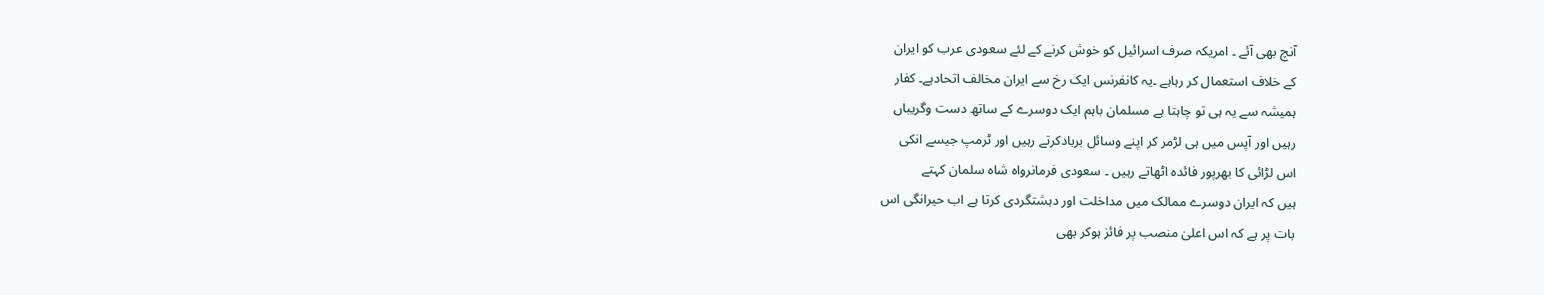آنچ بھی آئے ۔ امریکہ صرف اسرائیل کو خوش کرنے کے لئے سعودی عرب کو ایران
کے خلاف استعمال کر رہاہے ۔یہ کانفرنس ایک رخ سے ایران مخالف اتحادہے۔ کفار
ہمیشہ سے یہ ہی تو چاہتا ہے مسلمان باہم ایک دوسرے کے ساتھ دست وگریباں
رہیں اور آپس میں ہی لڑمر کر اپنے وسائل بربادکرتے رہیں اور ٹرمپ جیسے انکی
اس لڑائی کا بھرپور فائدہ اٹھاتے رہیں ۔ سعودی فرمانرواہ شاہ سلمان کہتے
ہیں کہ ایران دوسرے ممالک میں مداخلت اور دہشتگردی کرتا ہے اب حیرانگی اس
بات پر ہے کہ اس اعلیٰ منصب پر فائز ہوکر بھی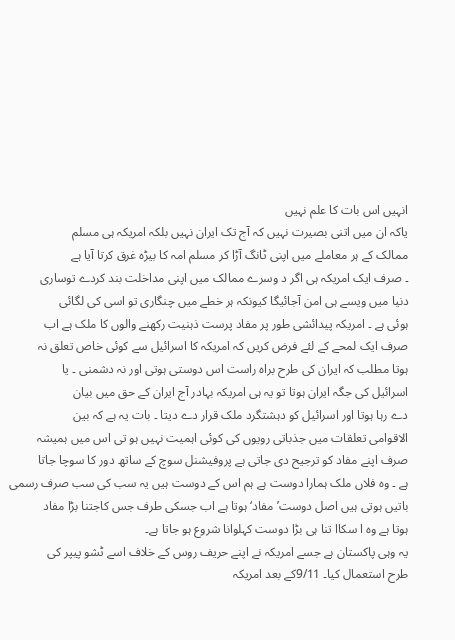انہیں اس بات کا علم نہیں
یاکہ ان میں اتنی بصیرت نہیں کہ آج تک ایران نہیں بلکہ امریکہ ہی مسلم
ممالک کے ہر معاملے میں اپنی ٹانگ آڑا کر مسلم امہ کا بیڑہ غرق کرتا آیا ہے
۔ صرف ایک امریکہ ہی اگر د وسرے ممالک میں اپنی مداخلت بند کردے توساری
دنیا میں ویسے ہی امن آجائیگا کیونکہ ہر خطے میں چنگاری تو اسی کی لگائی
ہوئی ہے ۔ امریکہ پیدائشی طور پر مفاد پرست ذہنیت رکھنے والوں کا ملک ہے اب
صرف ایک لمحے کے لئے فرض کریں کہ امریکہ کا اسرائیل سے کوئی خاص تعلق نہ
ہوتا مطلب کہ ایران کی طرح براہ راست اس دوستی ہوتی اور نہ دشمنی ۔ یا
اسرائیل کی جگہ ایران ہوتا تو یہ ہی امریکہ بہادر آج ایران کے حق میں بیان
دے رہا ہوتا اور اسرائیل کو دہشتگرد ملک قرار دے دیتا ۔ بات یہ ہے کہ بین
الاقوامی تعلقات میں جذباتی رویوں کی کوئی اہمیت نہیں ہو تی اس میں ہمیشہ
صرف اپنے مفاد کو ترجیح دی جاتی ہے پروفیشنل سوچ کے ساتھ دور کا سوچا جاتا
ہے ۔ وہ فلاں ملک ہمارا دوست ہے ہم اس کے دوست ہیں یہ سب کی سب صرف رسمی
باتیں ہوتی ہیں اصل دوست’ مفاد‘ ہوتا ہے اب جسکی طرف جس کاجتنا بڑا مفاد
ہوتا ہے وہ ا سکاا تنا ہی بڑا دوست کہلوانا شروع ہو جاتا ہے۔
یہ وہی پاکستان ہے جسے امریکہ نے اپنے حریف روس کے خلاف اسے ٹشو پیپر کی
طرح استعمال کیا۔ 9/11کے بعد امریکہ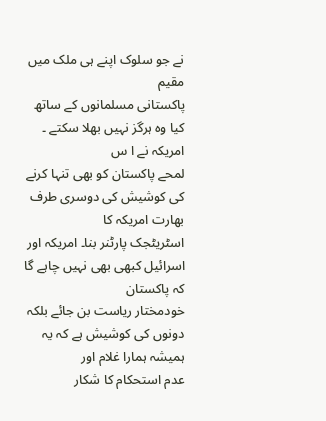نے جو سلوک اپنے ہی ملک میں مقیم
پاکستانی مسلمانوں کے ساتھ کیا وہ ہرگز نہیں بھلا سکتے ۔ امریکہ نے ا س
لمحے پاکستان کو بھی تنہا کرنے کی کوشیش کی دوسری طرف بھارت امریکہ کا
اسٹریٹجک پارٹنر بنا۔ امریکہ اور اسرائیل کبھی بھی نہیں چاہے گا کہ پاکستان
خودمختار ریاست بن جائے بلکہ دونوں کی کوشیش ہے کہ یہ ہمیشہ ہمارا غلام اور
عدم استحکام کا شکار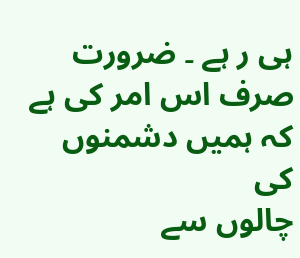ہی ر ہے ۔ ضرورت صرف اس امر کی ہے کہ ہمیں دشمنوں کی
چالوں سے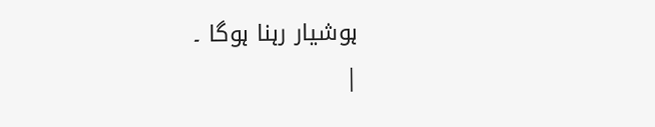ہوشیار رہنا ہوگا ۔
|